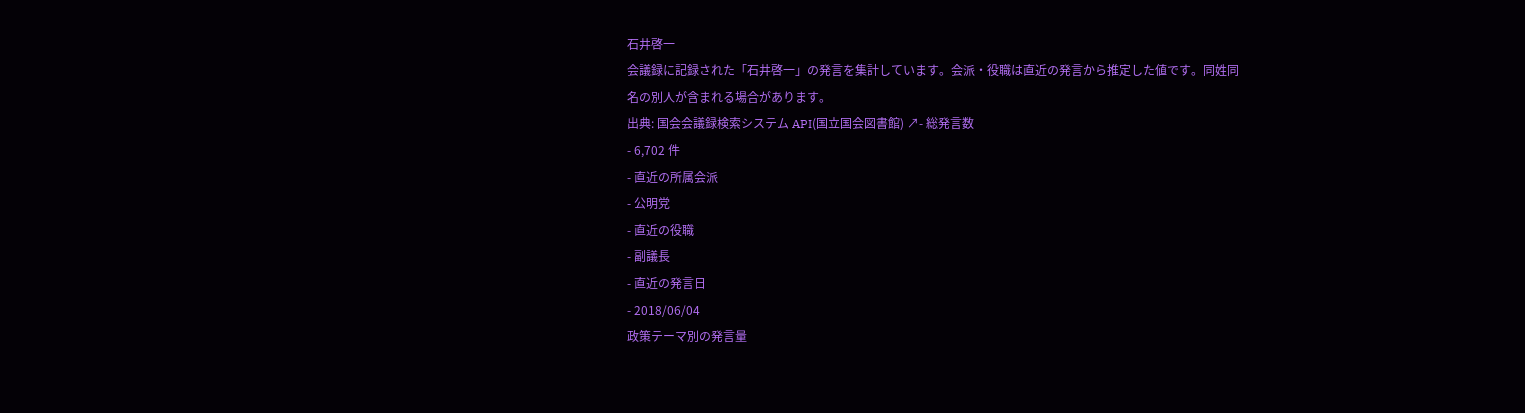石井啓一
会議録に記録された「石井啓一」の発言を集計しています。会派・役職は直近の発言から推定した値です。同姓同名の別人が含まれる場合があります。
出典: 国会会議録検索システム API(国立国会図書館) ↗- 総発言数
- 6,702 件
- 直近の所属会派
- 公明党
- 直近の役職
- 副議長
- 直近の発言日
- 2018/06/04
政策テーマ別の発言量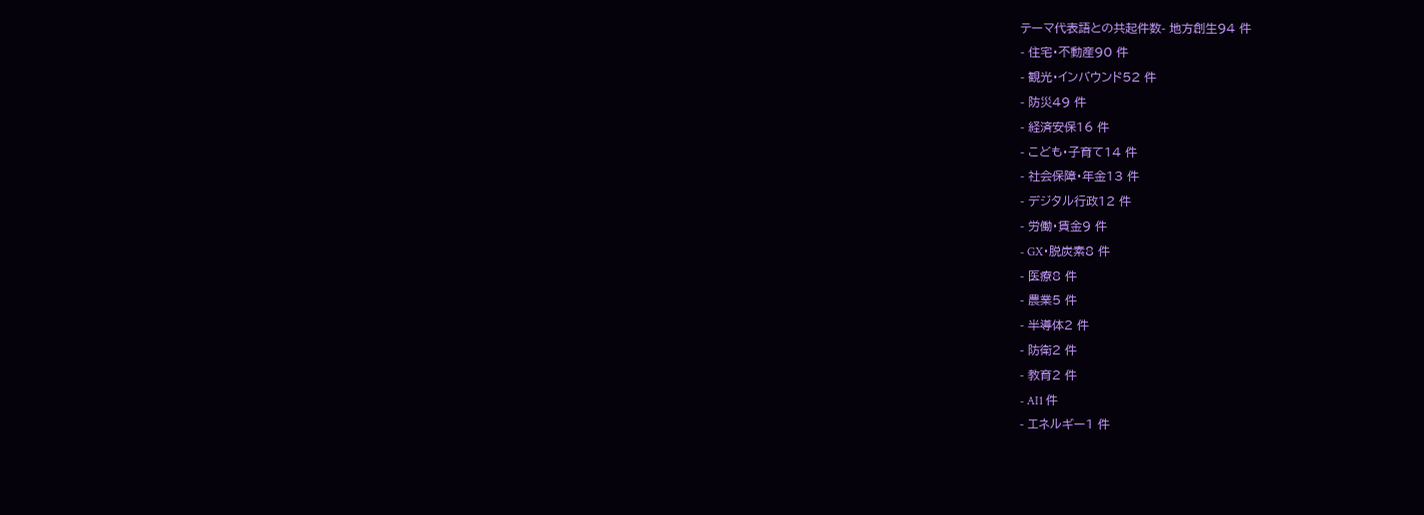テーマ代表語との共起件数- 地方創生94 件
- 住宅・不動産90 件
- 観光・インバウンド52 件
- 防災49 件
- 経済安保16 件
- こども・子育て14 件
- 社会保障・年金13 件
- デジタル行政12 件
- 労働・賃金9 件
- GX・脱炭素8 件
- 医療8 件
- 農業5 件
- 半導体2 件
- 防衛2 件
- 教育2 件
- AI1 件
- エネルギー1 件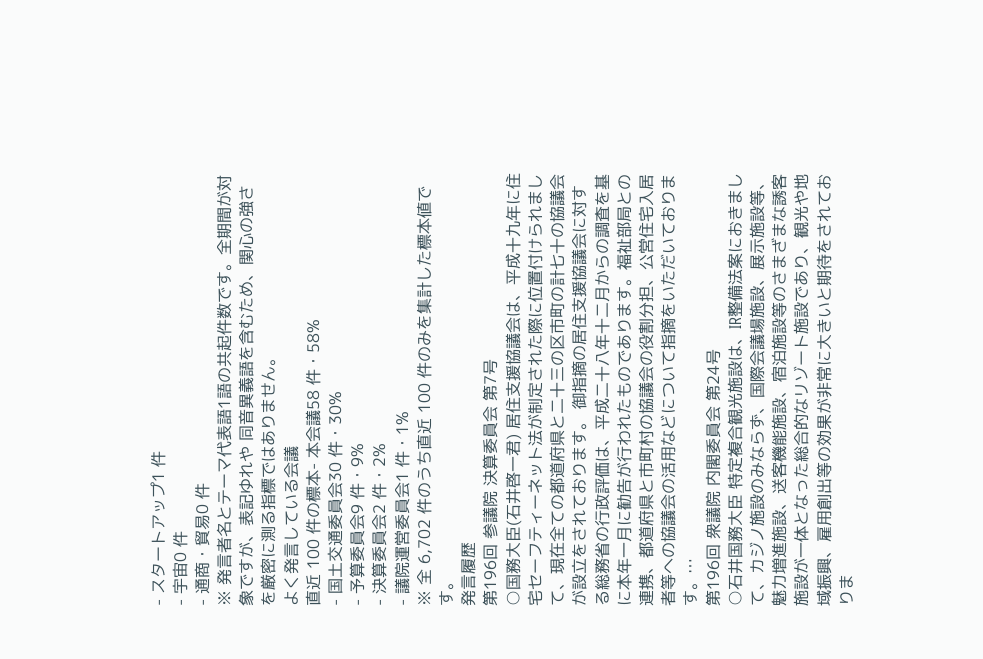- スタートアップ1 件
- 宇宙0 件
- 通商・貿易0 件
※ 発言者名とテーマ代表語1語の共起件数です。全期間が対象ですが、表記ゆれや 同音異義語を含むため、関心の強さを厳密に測る指標ではありません。
よく発言している会議
直近 100 件の標本- 本会議58 件・58%
- 国土交通委員会30 件・30%
- 予算委員会9 件・9%
- 決算委員会2 件・2%
- 議院運営委員会1 件・1%
※ 全 6,702 件のうち直近 100 件のみを集計した標本値です。
発言履歴
第196回 参議院 決算委員会 第7号
○国務大臣(石井啓一君) 居住支援協議会は、平成十九年に住宅セーフティーネット法が制定された際に位置付けられまして、現在全ての都道府県と二十三の区市町の計七十の協議会が設立をされております。 御指摘の居住支援協議会に対する総務省の行政評価は、平成二十八年十二月からの調査を基に本年一月に勧告が行われたものであります。福祉部局との連携、都道府県と市町村の協議会の役割分担、公営住宅入居者等への協議会の活用などについて指摘をいただいております。…
第196回 衆議院 内閣委員会 第24号
○石井国務大臣 特定複合観光施設は、IR整備法案におきまして、カジノ施設のみならず、国際会議場施設、展示施設等、魅力増進施設、送客機能施設、宿泊施設等のさまざまな誘客施設が一体となった総合的なリゾート施設であり、観光や地域振興、雇用創出等の効果が非常に大きいと期待をされておりま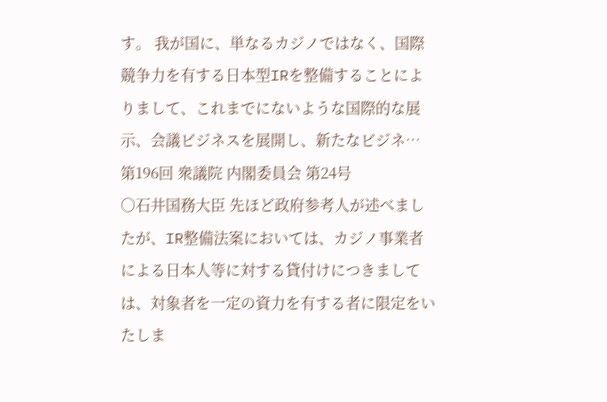す。 我が国に、単なるカジノではなく、国際競争力を有する日本型IRを整備することによりまして、これまでにないような国際的な展示、会議ビジネスを展開し、新たなビジネ…
第196回 衆議院 内閣委員会 第24号
○石井国務大臣 先ほど政府参考人が述べましたが、IR整備法案においては、カジノ事業者による日本人等に対する貸付けにつきましては、対象者を一定の資力を有する者に限定をいたしま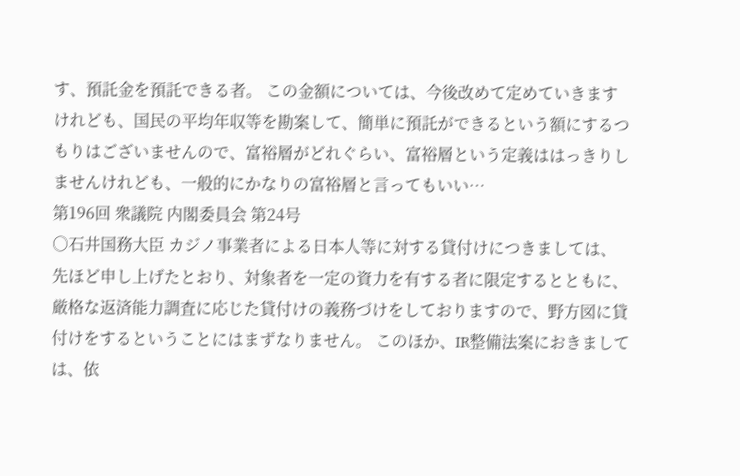す、預託金を預託できる者。 この金額については、今後改めて定めていきますけれども、国民の平均年収等を勘案して、簡単に預託ができるという額にするつもりはございませんので、富裕層がどれぐらい、富裕層という定義ははっきりしませんけれども、一般的にかなりの富裕層と言ってもいい…
第196回 衆議院 内閣委員会 第24号
○石井国務大臣 カジノ事業者による日本人等に対する貸付けにつきましては、先ほど申し上げたとおり、対象者を一定の資力を有する者に限定するとともに、厳格な返済能力調査に応じた貸付けの義務づけをしておりますので、野方図に貸付けをするということにはまずなりません。 このほか、IR整備法案におきましては、依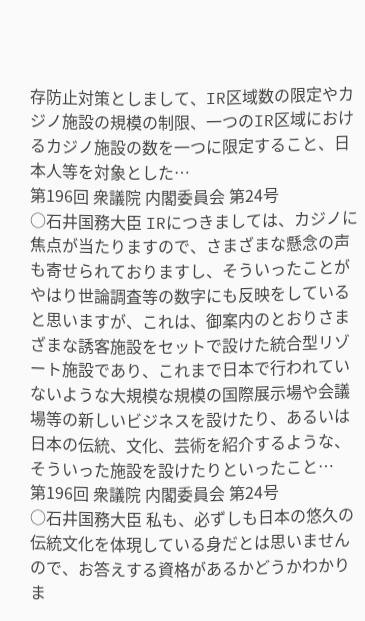存防止対策としまして、IR区域数の限定やカジノ施設の規模の制限、一つのIR区域におけるカジノ施設の数を一つに限定すること、日本人等を対象とした…
第196回 衆議院 内閣委員会 第24号
○石井国務大臣 IRにつきましては、カジノに焦点が当たりますので、さまざまな懸念の声も寄せられておりますし、そういったことがやはり世論調査等の数字にも反映をしていると思いますが、これは、御案内のとおりさまざまな誘客施設をセットで設けた統合型リゾート施設であり、これまで日本で行われていないような大規模な規模の国際展示場や会議場等の新しいビジネスを設けたり、あるいは日本の伝統、文化、芸術を紹介するような、そういった施設を設けたりといったこと…
第196回 衆議院 内閣委員会 第24号
○石井国務大臣 私も、必ずしも日本の悠久の伝統文化を体現している身だとは思いませんので、お答えする資格があるかどうかわかりま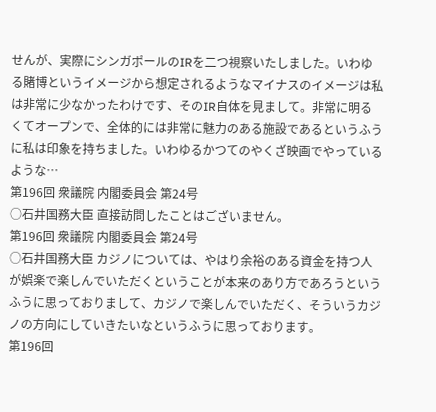せんが、実際にシンガポールのIRを二つ視察いたしました。いわゆる賭博というイメージから想定されるようなマイナスのイメージは私は非常に少なかったわけです、そのIR自体を見まして。非常に明るくてオープンで、全体的には非常に魅力のある施設であるというふうに私は印象を持ちました。いわゆるかつてのやくざ映画でやっているような…
第196回 衆議院 内閣委員会 第24号
○石井国務大臣 直接訪問したことはございません。
第196回 衆議院 内閣委員会 第24号
○石井国務大臣 カジノについては、やはり余裕のある資金を持つ人が娯楽で楽しんでいただくということが本来のあり方であろうというふうに思っておりまして、カジノで楽しんでいただく、そういうカジノの方向にしていきたいなというふうに思っております。
第196回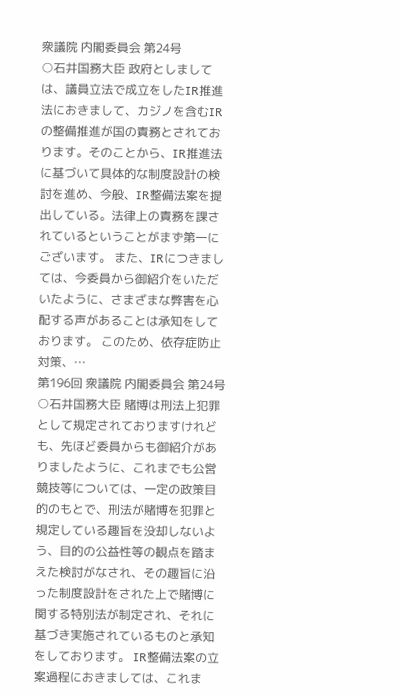衆議院 内閣委員会 第24号
○石井国務大臣 政府としましては、議員立法で成立をしたIR推進法におきまして、カジノを含むIRの整備推進が国の責務とされております。そのことから、IR推進法に基づいて具体的な制度設計の検討を進め、今般、IR整備法案を提出している。法律上の責務を課されているということがまず第一にございます。 また、IRにつきましては、今委員から御紹介をいただいたように、さまざまな弊害を心配する声があることは承知をしております。 このため、依存症防止対策、…
第196回 衆議院 内閣委員会 第24号
○石井国務大臣 賭博は刑法上犯罪として規定されておりますけれども、先ほど委員からも御紹介がありましたように、これまでも公営競技等については、一定の政策目的のもとで、刑法が賭博を犯罪と規定している趣旨を没却しないよう、目的の公益性等の観点を踏まえた検討がなされ、その趣旨に沿った制度設計をされた上で賭博に関する特別法が制定され、それに基づき実施されているものと承知をしております。 IR整備法案の立案過程におきましては、これま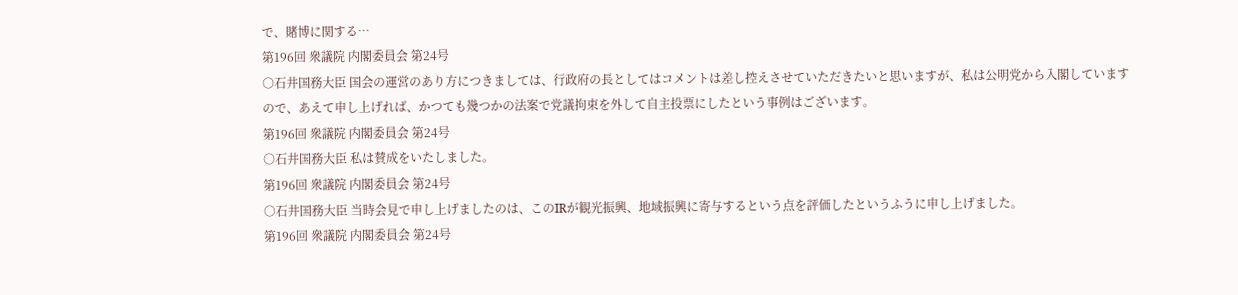で、賭博に関する…
第196回 衆議院 内閣委員会 第24号
○石井国務大臣 国会の運営のあり方につきましては、行政府の長としてはコメントは差し控えさせていただきたいと思いますが、私は公明党から入閣していますので、あえて申し上げれば、かつても幾つかの法案で党議拘束を外して自主投票にしたという事例はございます。
第196回 衆議院 内閣委員会 第24号
○石井国務大臣 私は賛成をいたしました。
第196回 衆議院 内閣委員会 第24号
○石井国務大臣 当時会見で申し上げましたのは、このIRが観光振興、地域振興に寄与するという点を評価したというふうに申し上げました。
第196回 衆議院 内閣委員会 第24号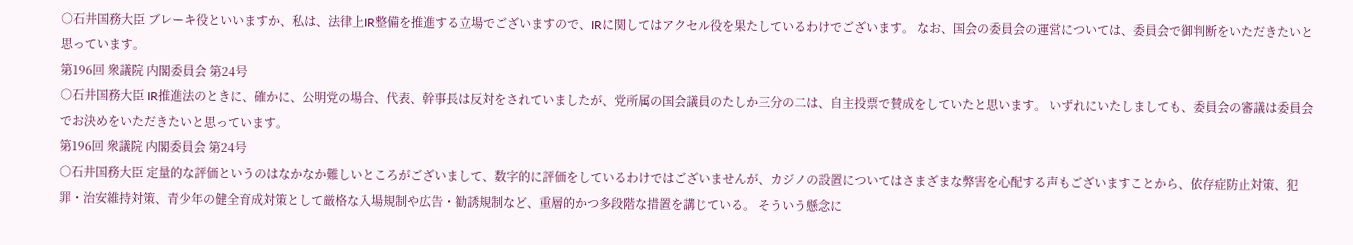○石井国務大臣 ブレーキ役といいますか、私は、法律上IR整備を推進する立場でございますので、IRに関してはアクセル役を果たしているわけでございます。 なお、国会の委員会の運営については、委員会で御判断をいただきたいと思っています。
第196回 衆議院 内閣委員会 第24号
○石井国務大臣 IR推進法のときに、確かに、公明党の場合、代表、幹事長は反対をされていましたが、党所属の国会議員のたしか三分の二は、自主投票で賛成をしていたと思います。 いずれにいたしましても、委員会の審議は委員会でお決めをいただきたいと思っています。
第196回 衆議院 内閣委員会 第24号
○石井国務大臣 定量的な評価というのはなかなか難しいところがございまして、数字的に評価をしているわけではございませんが、カジノの設置についてはさまざまな弊害を心配する声もございますことから、依存症防止対策、犯罪・治安維持対策、青少年の健全育成対策として厳格な入場規制や広告・勧誘規制など、重層的かつ多段階な措置を講じている。 そういう懸念に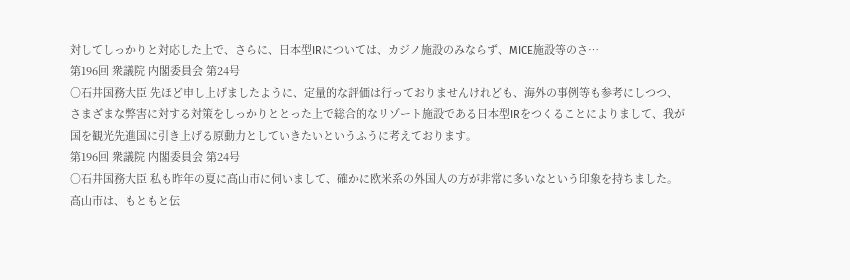対してしっかりと対応した上で、さらに、日本型IRについては、カジノ施設のみならず、MICE施設等のさ…
第196回 衆議院 内閣委員会 第24号
○石井国務大臣 先ほど申し上げましたように、定量的な評価は行っておりませんけれども、海外の事例等も参考にしつつ、さまざまな弊害に対する対策をしっかりととった上で総合的なリゾート施設である日本型IRをつくることによりまして、我が国を観光先進国に引き上げる原動力としていきたいというふうに考えております。
第196回 衆議院 内閣委員会 第24号
○石井国務大臣 私も昨年の夏に高山市に伺いまして、確かに欧米系の外国人の方が非常に多いなという印象を持ちました。 高山市は、もともと伝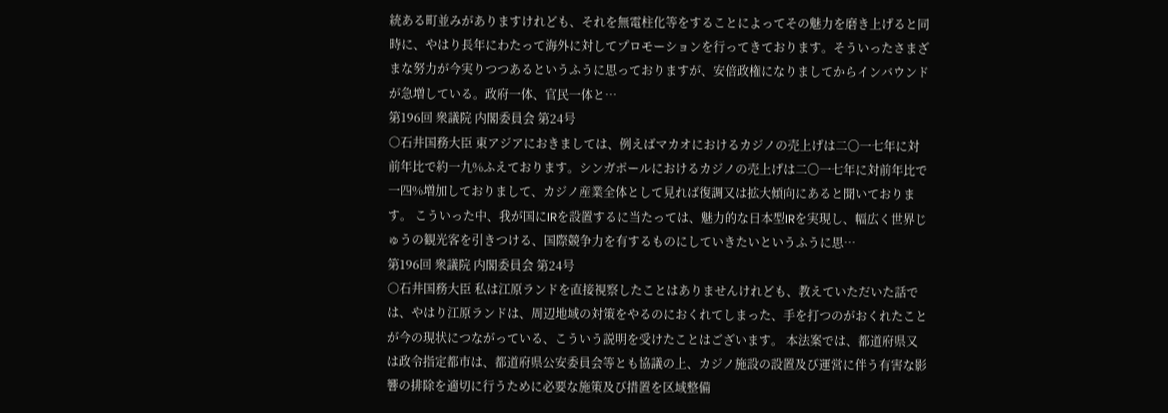統ある町並みがありますけれども、それを無電柱化等をすることによってその魅力を磨き上げると同時に、やはり長年にわたって海外に対してプロモーションを行ってきております。そういったさまざまな努力が今実りつつあるというふうに思っておりますが、安倍政権になりましてからインバウンドが急増している。政府一体、官民一体と…
第196回 衆議院 内閣委員会 第24号
○石井国務大臣 東アジアにおきましては、例えばマカオにおけるカジノの売上げは二〇一七年に対前年比で約一九%ふえております。シンガポールにおけるカジノの売上げは二〇一七年に対前年比で一四%増加しておりまして、カジノ産業全体として見れば復調又は拡大傾向にあると聞いております。 こういった中、我が国にIRを設置するに当たっては、魅力的な日本型IRを実現し、幅広く世界じゅうの観光客を引きつける、国際競争力を有するものにしていきたいというふうに思…
第196回 衆議院 内閣委員会 第24号
○石井国務大臣 私は江原ランドを直接視察したことはありませんけれども、教えていただいた話では、やはり江原ランドは、周辺地域の対策をやるのにおくれてしまった、手を打つのがおくれたことが今の現状につながっている、こういう説明を受けたことはございます。 本法案では、都道府県又は政令指定都市は、都道府県公安委員会等とも協議の上、カジノ施設の設置及び運営に伴う有害な影響の排除を適切に行うために必要な施策及び措置を区域整備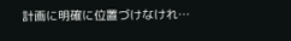計画に明確に位置づけなけれ…